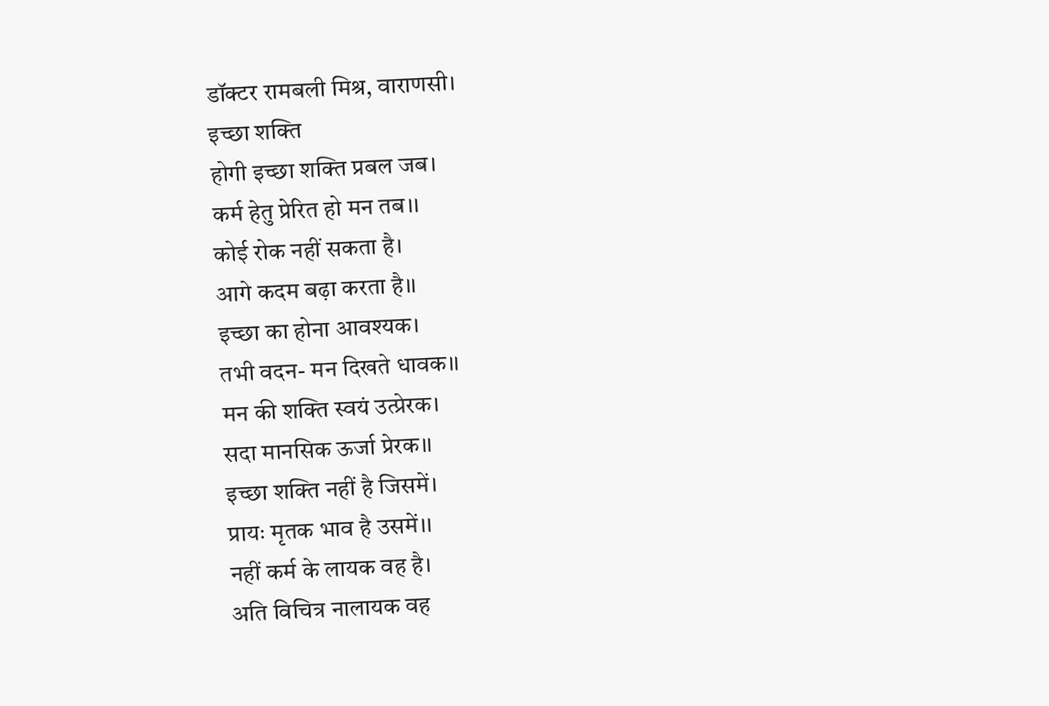डॉक्टर रामबली मिश्र, वाराणसी।
इच्छा शक्ति
होगी इच्छा शक्ति प्रबल जब।
कर्म हेतु प्रेरित हो मन तब।।
कोई रोक नहीं सकता है।
आगे कदम बढ़ा करता है।।
इच्छा का होना आवश्यक।
तभी वदन- मन दिखते धावक।।
मन की शक्ति स्वयं उत्प्रेरक।
सदा मानसिक ऊर्जा प्रेरक।।
इच्छा शक्ति नहीं है जिसमें।
प्रायः मृतक भाव है उसमें।।
नहीं कर्म के लायक वह है।
अति विचित्र नालायक वह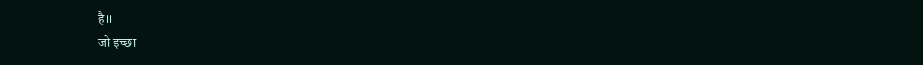है।।
जो इच्छा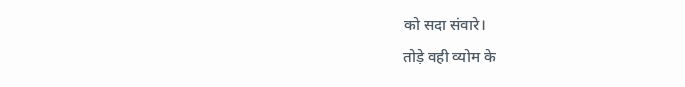को सदा संवारे।
तोड़े वही व्योम के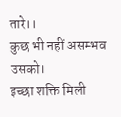तारे।।
कुछ भी नहीं असम्भव उसको।
इच्छा शक्ति मिली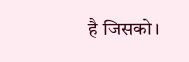है जिसको।